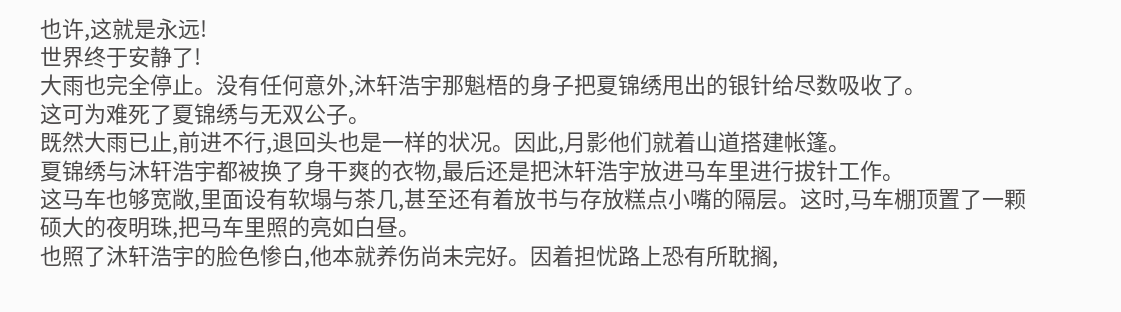也许,这就是永远!
世界终于安静了!
大雨也完全停止。没有任何意外,沐轩浩宇那魁梧的身子把夏锦绣甩出的银针给尽数吸收了。
这可为难死了夏锦绣与无双公子。
既然大雨已止,前进不行,退回头也是一样的状况。因此,月影他们就着山道搭建帐篷。
夏锦绣与沐轩浩宇都被换了身干爽的衣物,最后还是把沐轩浩宇放进马车里进行拔针工作。
这马车也够宽敞,里面设有软塌与茶几,甚至还有着放书与存放糕点小嘴的隔层。这时,马车棚顶置了一颗硕大的夜明珠,把马车里照的亮如白昼。
也照了沐轩浩宇的脸色惨白,他本就养伤尚未完好。因着担忧路上恐有所耽搁,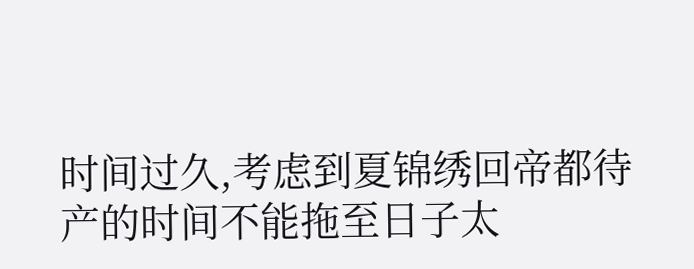时间过久,考虑到夏锦绣回帝都待产的时间不能拖至日子太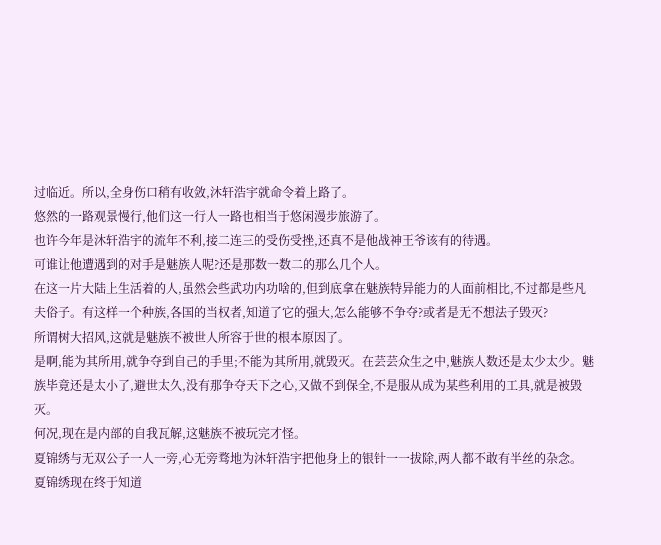过临近。所以,全身伤口稍有收敛,沐轩浩宇就命令着上路了。
悠然的一路观景慢行,他们这一行人一路也相当于悠闲漫步旅游了。
也许今年是沐轩浩宇的流年不利,接二连三的受伤受挫,还真不是他战神王爷该有的待遇。
可谁让他遭遇到的对手是魅族人呢?还是那数一数二的那么几个人。
在这一片大陆上生活着的人,虽然会些武功内功啥的,但到底拿在魅族特异能力的人面前相比,不过都是些凡夫俗子。有这样一个种族,各国的当权者,知道了它的强大,怎么能够不争夺?或者是无不想法子毁灭?
所谓树大招风,这就是魅族不被世人所容于世的根本原因了。
是啊,能为其所用,就争夺到自己的手里;不能为其所用,就毁灭。在芸芸众生之中,魅族人数还是太少太少。魅族毕竟还是太小了,避世太久,没有那争夺天下之心,又做不到保全,不是服从成为某些利用的工具,就是被毁灭。
何况,现在是内部的自我瓦解,这魅族不被玩完才怪。
夏锦绣与无双公子一人一旁,心无旁骛地为沐轩浩宇把他身上的银针一一拔除,两人都不敢有半丝的杂念。
夏锦绣现在终于知道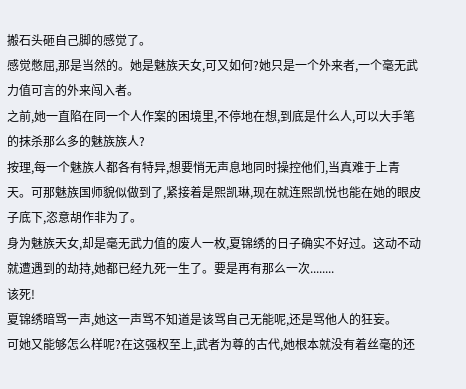搬石头砸自己脚的感觉了。
感觉憋屈,那是当然的。她是魅族天女,可又如何?她只是一个外来者,一个毫无武力值可言的外来闯入者。
之前,她一直陷在同一个人作案的困境里,不停地在想,到底是什么人,可以大手笔的抹杀那么多的魅族族人?
按理,每一个魅族人都各有特异,想要悄无声息地同时操控他们,当真难于上青天。可那魅族国师貌似做到了,紧接着是熙凯琳,现在就连熙凯悦也能在她的眼皮子底下,恣意胡作非为了。
身为魅族天女,却是毫无武力值的废人一枚,夏锦绣的日子确实不好过。这动不动就遭遇到的劫持,她都已经九死一生了。要是再有那么一次........
该死!
夏锦绣暗骂一声,她这一声骂不知道是该骂自己无能呢,还是骂他人的狂妄。
可她又能够怎么样呢?在这强权至上,武者为尊的古代,她根本就没有着丝毫的还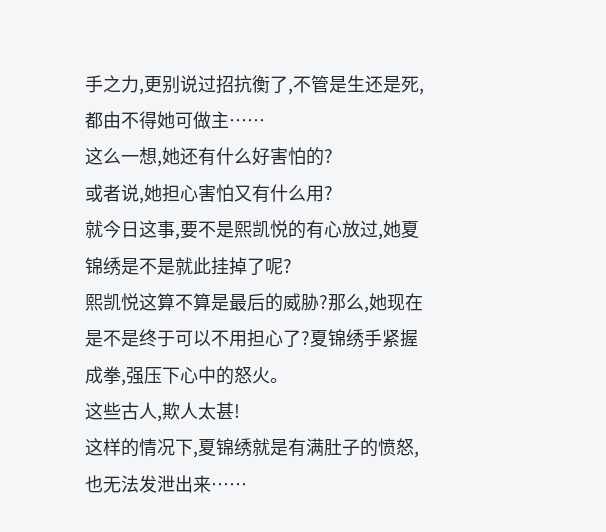手之力,更别说过招抗衡了,不管是生还是死,都由不得她可做主……
这么一想,她还有什么好害怕的?
或者说,她担心害怕又有什么用?
就今日这事,要不是熙凯悦的有心放过,她夏锦绣是不是就此挂掉了呢?
熙凯悦这算不算是最后的威胁?那么,她现在是不是终于可以不用担心了?夏锦绣手紧握成拳,强压下心中的怒火。
这些古人,欺人太甚!
这样的情况下,夏锦绣就是有满肚子的愤怒,也无法发泄出来……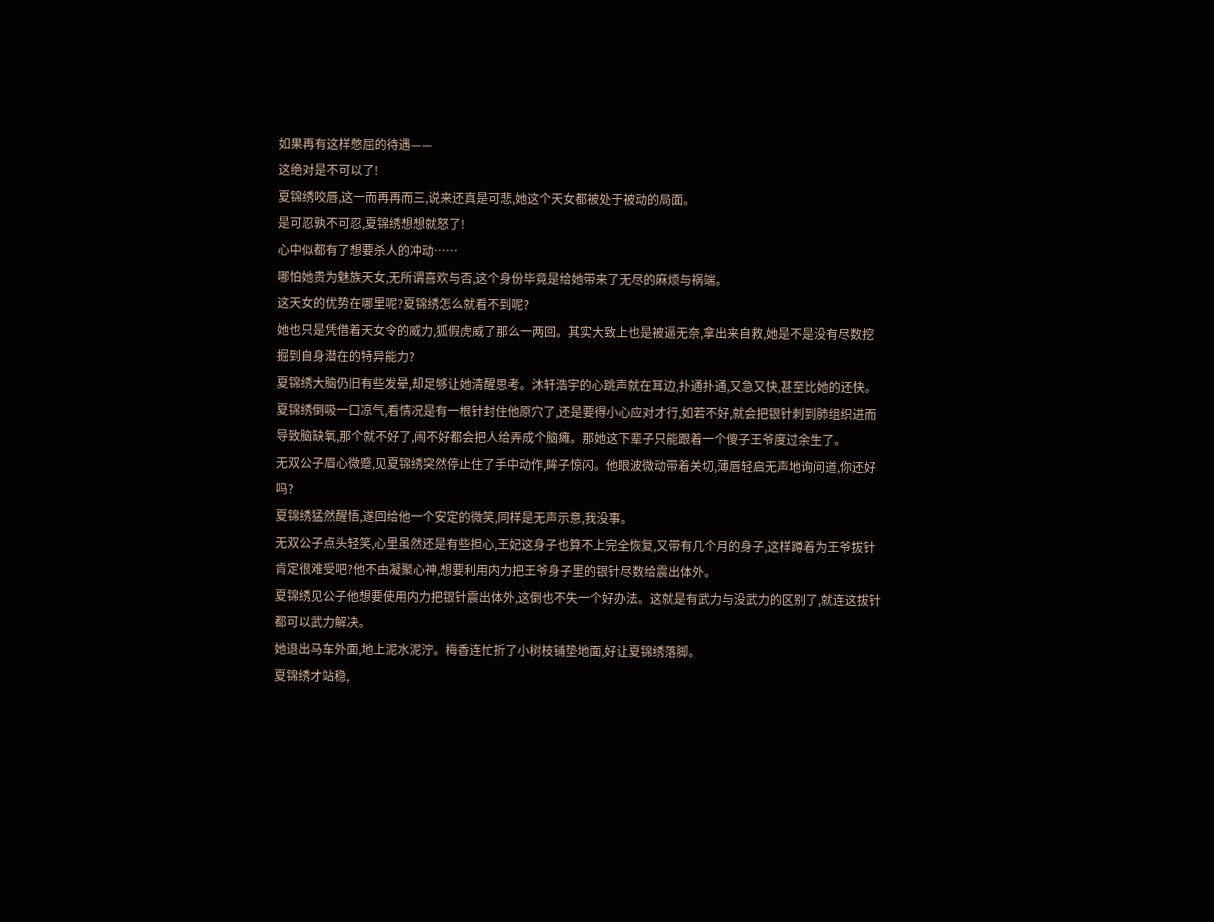如果再有这样憋屈的待遇——
这绝对是不可以了!
夏锦绣咬唇,这一而再再而三,说来还真是可悲,她这个天女都被处于被动的局面。
是可忍孰不可忍,夏锦绣想想就怒了!
心中似都有了想要杀人的冲动……
哪怕她贵为魅族天女,无所谓喜欢与否,这个身份毕竟是给她带来了无尽的麻烦与祸端。
这天女的优势在哪里呢?夏锦绣怎么就看不到呢?
她也只是凭借着天女令的威力,狐假虎威了那么一两回。其实大致上也是被逼无奈,拿出来自救,她是不是没有尽数挖掘到自身潜在的特异能力?
夏锦绣大脑仍旧有些发晕,却足够让她清醒思考。沐轩浩宇的心跳声就在耳边,扑通扑通,又急又快,甚至比她的还快。
夏锦绣倒吸一口凉气,看情况是有一根针封住他原穴了,还是要得小心应对才行,如若不好,就会把银针刺到肺组织进而导致脑缺氧,那个就不好了,闹不好都会把人给弄成个脑瘫。那她这下辈子只能跟着一个傻子王爷度过余生了。
无双公子眉心微蹙,见夏锦绣突然停止住了手中动作,眸子惊闪。他眼波微动带着关切,薄唇轻启无声地询问道,你还好吗?
夏锦绣猛然醒悟,遂回给他一个安定的微笑,同样是无声示意,我没事。
无双公子点头轻笑,心里虽然还是有些担心,王妃这身子也算不上完全恢复,又带有几个月的身子,这样蹲着为王爷拔针肯定很难受吧?他不由凝聚心神,想要利用内力把王爷身子里的银针尽数给震出体外。
夏锦绣见公子他想要使用内力把银针震出体外,这倒也不失一个好办法。这就是有武力与没武力的区别了,就连这拔针都可以武力解决。
她退出马车外面,地上泥水泥泞。梅香连忙折了小树枝铺垫地面,好让夏锦绣落脚。
夏锦绣才站稳,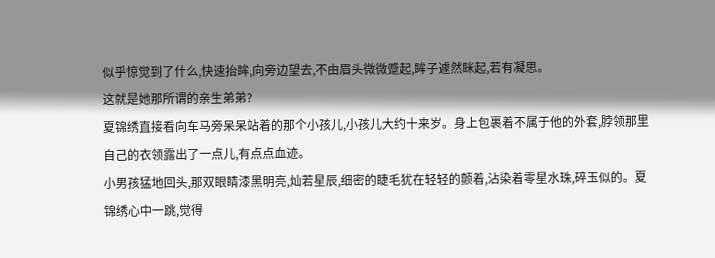似乎惊觉到了什么,快速抬眸,向旁边望去,不由眉头微微蹙起,眸子遽然眯起,若有凝思。
这就是她那所谓的亲生弟弟?
夏锦绣直接看向车马旁呆呆站着的那个小孩儿,小孩儿大约十来岁。身上包裹着不属于他的外套,脖领那里自己的衣领露出了一点儿,有点点血迹。
小男孩猛地回头,那双眼睛漆黑明亮,灿若星辰,细密的睫毛犹在轻轻的颤着,沾染着零星水珠,碎玉似的。夏锦绣心中一跳,觉得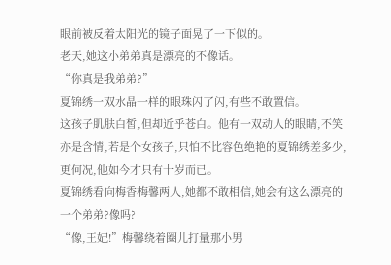眼前被反着太阳光的镜子面晃了一下似的。
老天,她这小弟弟真是漂亮的不像话。
“你真是我弟弟?”
夏锦绣一双水晶一样的眼珠闪了闪,有些不敢置信。
这孩子肌肤白皙,但却近乎苍白。他有一双动人的眼睛,不笑亦是含情,若是个女孩子,只怕不比容色绝艳的夏锦绣差多少,更何况,他如今才只有十岁而已。
夏锦绣看向梅香梅馨两人,她都不敢相信,她会有这么漂亮的一个弟弟?像吗?
“像,王妃!”梅馨绕着圈儿打量那小男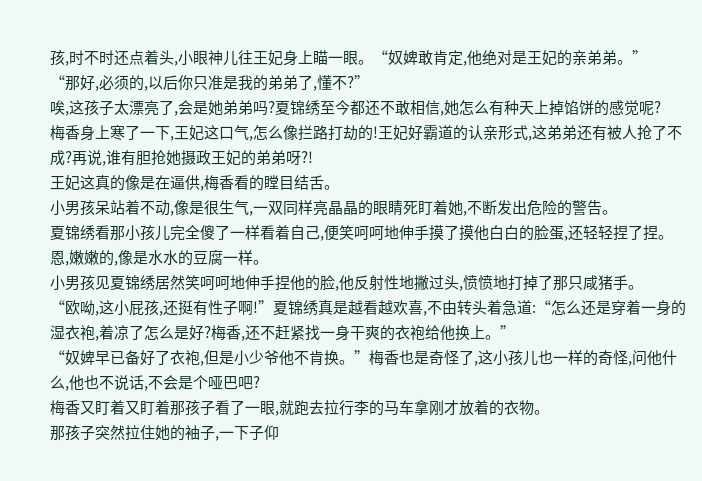孩,时不时还点着头,小眼神儿往王妃身上瞄一眼。“奴婢敢肯定,他绝对是王妃的亲弟弟。”
“那好,必须的,以后你只准是我的弟弟了,懂不?”
唉,这孩子太漂亮了,会是她弟弟吗?夏锦绣至今都还不敢相信,她怎么有种天上掉馅饼的感觉呢?
梅香身上寒了一下,王妃这口气,怎么像拦路打劫的!王妃好霸道的认亲形式,这弟弟还有被人抢了不成?再说,谁有胆抢她摄政王妃的弟弟呀?!
王妃这真的像是在逼供,梅香看的瞠目结舌。
小男孩呆站着不动,像是很生气,一双同样亮晶晶的眼睛死盯着她,不断发出危险的警告。
夏锦绣看那小孩儿完全傻了一样看着自己,便笑呵呵地伸手摸了摸他白白的脸蛋,还轻轻捏了捏。恩,嫩嫩的,像是水水的豆腐一样。
小男孩见夏锦绣居然笑呵呵地伸手捏他的脸,他反射性地撇过头,愤愤地打掉了那只咸猪手。
“欧呦,这小屁孩,还挺有性子啊!”夏锦绣真是越看越欢喜,不由转头着急道:“怎么还是穿着一身的湿衣袍,着凉了怎么是好?梅香,还不赶紧找一身干爽的衣袍给他换上。”
“奴婢早已备好了衣袍,但是小少爷他不肯换。”梅香也是奇怪了,这小孩儿也一样的奇怪,问他什么,他也不说话,不会是个哑巴吧?
梅香又盯着又盯着那孩子看了一眼,就跑去拉行李的马车拿刚才放着的衣物。
那孩子突然拉住她的袖子,一下子仰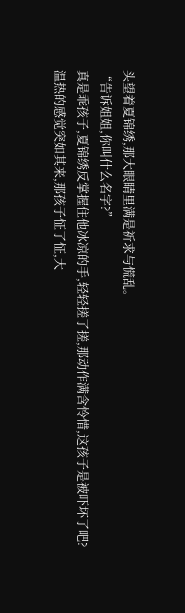头望着夏锦绣,那大眼睛里满是祈求与慌乱。
“告诉姐姐,你叫什么名字?”
真是乖孩子,夏锦绣反掌握住他冰凉的手,轻轻搓了搓,那动作满含怜惜,这孩子是被吓坏了吧?
温热的感觉突如其来,那孩子怔了怔,大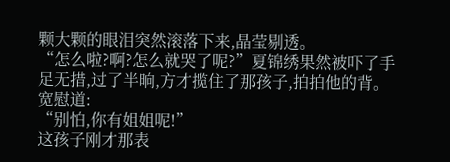颗大颗的眼泪突然滚落下来,晶莹剔透。
“怎么啦?啊?怎么就哭了呢?”夏锦绣果然被吓了手足无措,过了半晌,方才揽住了那孩子,拍拍他的背。宽慰道:
“别怕,你有姐姐呢!”
这孩子刚才那表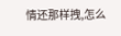情还那样拽,怎么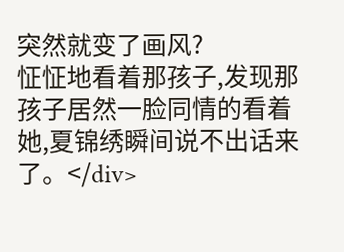突然就变了画风?
怔怔地看着那孩子,发现那孩子居然一脸同情的看着她,夏锦绣瞬间说不出话来了。</div>